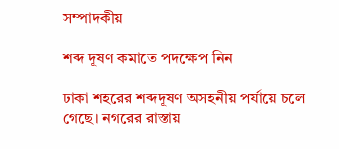সম্পাদকীয়

শব্দ দূষণ কমাতে পদক্ষেপ নিন

ঢাকা শহরের শব্দদূষণ অসহনীয় পর্যায়ে চলে গেছে। নগরের রাস্তায়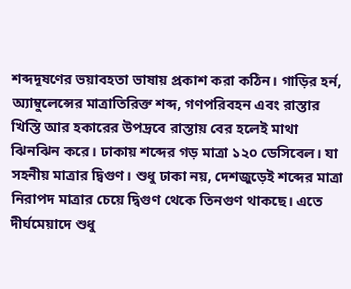শব্দদূষণের ভয়াবহতা ভাষায় প্রকাশ করা কঠিন। গাড়ির হর্ন, অ্যাম্বুলেন্সের মাত্রাতিরিক্ত শব্দ, গণপরিবহন এবং রাস্তার খিস্তি আর হকারের উপদ্রবে রাস্তায় বের হলেই মাথা ঝিনঝিন করে। ঢাকায় শব্দের গড় মাত্রা ১২০ ডেসিবেল। যা সহনীয় মাত্রার দ্বিগুণ। শুধু ঢাকা নয়, দেশজুড়েই শব্দের মাত্রা নিরাপদ মাত্রার চেয়ে দ্বিগুণ থেকে তিনগুণ থাকছে। এতে দীর্ঘমেয়াদে শুধু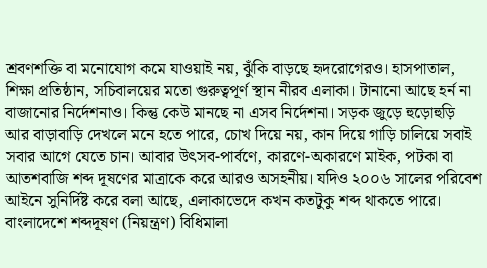শ্রবণশক্তি বা মনোযোগ কমে যাওয়াই নয়, ঝুঁকি বাড়ছে হৃদরোগেরও। হাসপাতাল, শিক্ষা প্রতিষ্ঠান, সচিবালয়ের মতো গুরুত্বপূর্ণ স্থান নীরব এলাকা। টানানো আছে হর্ন না বাজানোর নির্দেশনাও। কিন্তু কেউ মানছে না এসব নির্দেশনা। সড়ক জুড়ে হুড়োহুড়ি আর বাড়াবাড়ি দেখলে মনে হতে পারে, চোখ দিয়ে নয়, কান দিয়ে গাড়ি চালিয়ে সবাই সবার আগে যেতে চান। আবার উৎসব-পার্বণে, কারণে-অকারণে মাইক, পটকা বা আতশবাজি শব্দ দূষণের মাত্রাকে করে আরও অসহনীয়। যদিও ২০০৬ সালের পরিবেশ আইনে সুনির্দিষ্ট করে বলা আছে, এলাকাভেদে কখন কতটুকু শব্দ থাকতে পারে। বাংলাদেশে শব্দদূষণ (নিয়ন্ত্রণ) বিধিমালা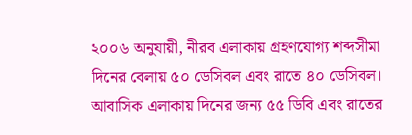২০০৬ অনুযায়ী, নীরব এলাকায় গ্রহণযোগ্য শব্দসীমা দিনের বেলায় ৫০ ডেসিবল এবং রাতে ৪০ ডেসিবল। আবাসিক এলাকায় দিনের জন্য ৫৫ ডিবি এবং রাতের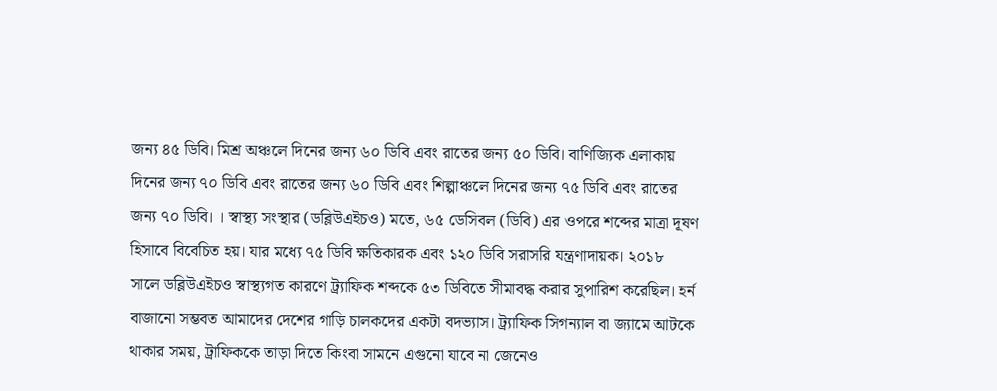জন্য ৪৫ ডিবি। মিশ্র অঞ্চলে দিনের জন্য ৬০ ডিবি এবং রাতের জন্য ৫০ ডিবি। বাণিজ্যিক এলাকায় দিনের জন্য ৭০ ডিবি এবং রাতের জন্য ৬০ ডিবি এবং শিল্পাঞ্চলে দিনের জন্য ৭৫ ডিবি এবং রাতের জন্য ৭০ ডিবি। । স্বাস্থ্য সংস্থার (ডব্লিউএইচও) মতে, ৬৫ ডেসিবল (ডিবি) এর ওপরে শব্দের মাত্রা দূষণ হিসাবে বিবেচিত হয়। যার মধ্যে ৭৫ ডিবি ক্ষতিকারক এবং ১২০ ডিবি সরাসরি যন্ত্রণাদায়ক। ২০১৮ সালে ডব্লিউএইচও স্বাস্থ্যগত কারণে ট্র্যাফিক শব্দকে ৫৩ ডিবিতে সীমাবদ্ধ করার সুপারিশ করেছিল। হর্ন বাজানো সম্ভবত আমাদের দেশের গাড়ি চালকদের একটা বদভ্যাস। ট্র্যাফিক সিগন্যাল বা জ্যামে আটকে থাকার সময়, ট্রাফিককে তাড়া দিতে কিংবা সামনে এগুনো যাবে না জেনেও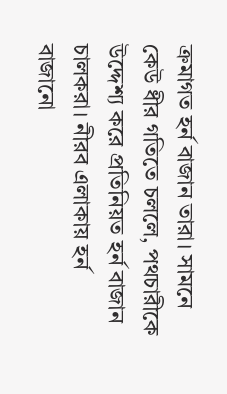ক্রমাগত হর্ন বাজান তারা। সামনে কেউ ধীর গতিতে চললে, পথচারীকে উদ্দেশ্য করে প্রতিনিয়ত হর্ন বাজান চালকরা। নীরব এলাকায় হর্ন বাজানো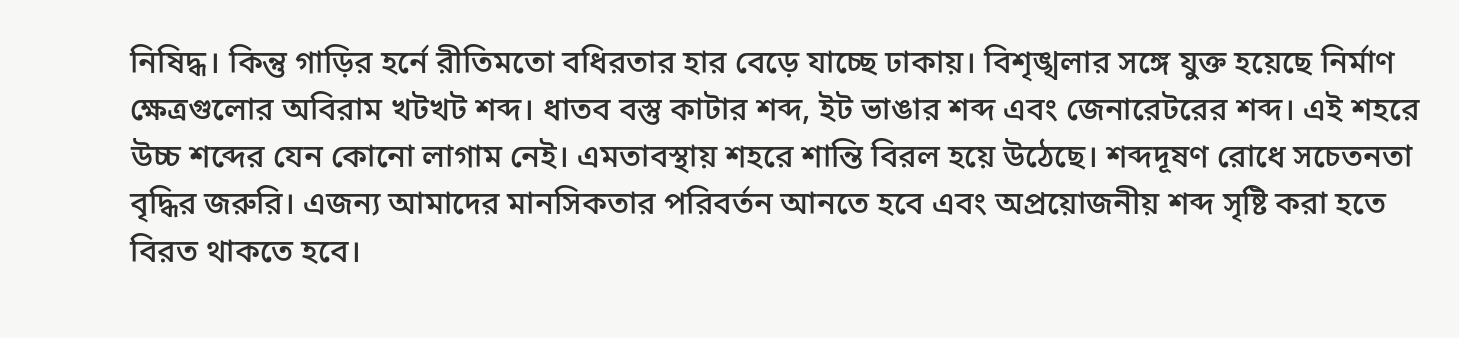নিষিদ্ধ। কিন্তু গাড়ির হর্নে রীতিমতো বধিরতার হার বেড়ে যাচ্ছে ঢাকায়। বিশৃঙ্খলার সঙ্গে যুক্ত হয়েছে নির্মাণ ক্ষেত্রগুলোর অবিরাম খটখট শব্দ। ধাতব বস্তু কাটার শব্দ, ইট ভাঙার শব্দ এবং জেনারেটরের শব্দ। এই শহরে উচ্চ শব্দের যেন কোনো লাগাম নেই। এমতাবস্থায় শহরে শান্তি বিরল হয়ে উঠেছে। শব্দদূষণ রোধে সচেতনতা বৃদ্ধির জরুরি। এজন্য আমাদের মানসিকতার পরিবর্তন আনতে হবে এবং অপ্রয়োজনীয় শব্দ সৃষ্টি করা হতে বিরত থাকতে হবে।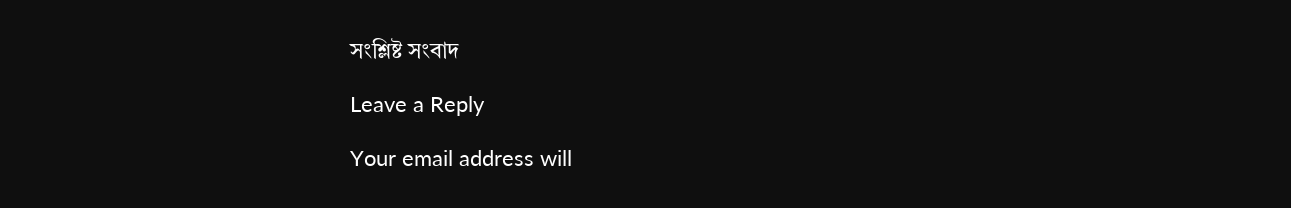সংশ্লিষ্ট সংবাদ

Leave a Reply

Your email address will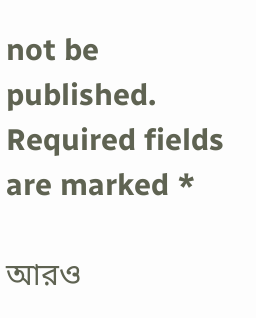not be published. Required fields are marked *

আরও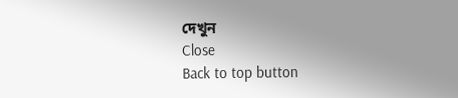দেখুন
Close
Back to top button